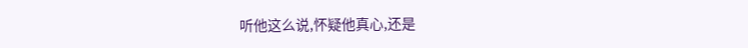听他这么说,怀疑他真心,还是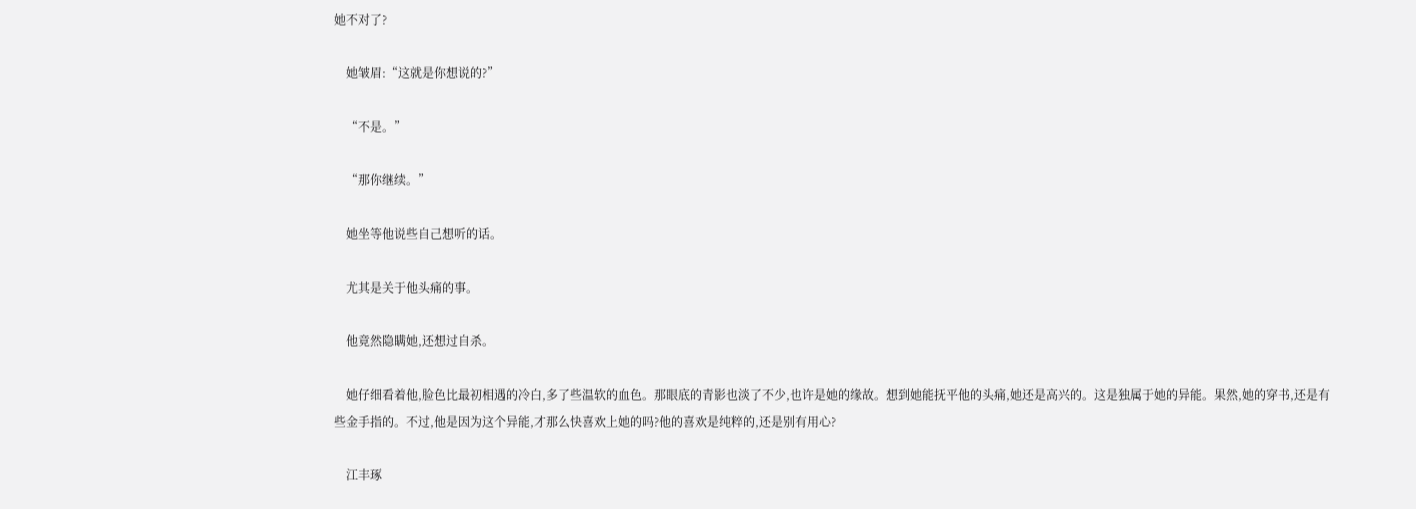她不对了?

    她皱眉:“这就是你想说的?”

    “不是。”

    “那你继续。”

    她坐等他说些自己想听的话。

    尤其是关于他头痛的事。

    他竟然隐瞒她,还想过自杀。

    她仔细看着他,脸色比最初相遇的冷白,多了些温软的血色。那眼底的青影也淡了不少,也许是她的缘故。想到她能抚平他的头痛,她还是高兴的。这是独属于她的异能。果然,她的穿书,还是有些金手指的。不过,他是因为这个异能,才那么快喜欢上她的吗?他的喜欢是纯粹的,还是别有用心?

    江丰琢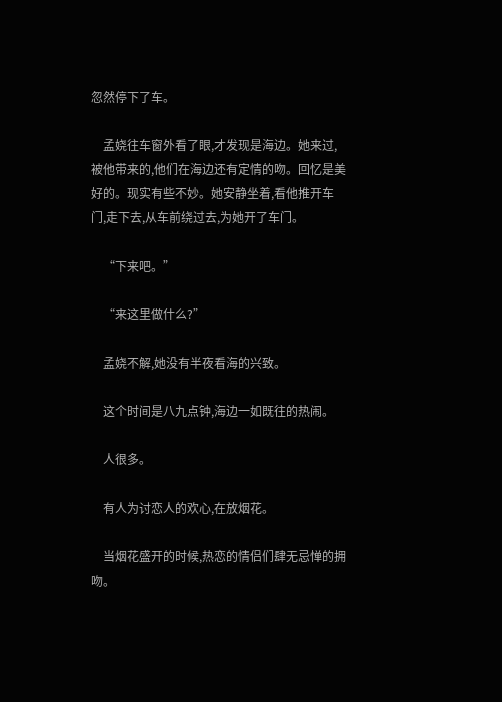忽然停下了车。

    孟娆往车窗外看了眼,才发现是海边。她来过,被他带来的,他们在海边还有定情的吻。回忆是美好的。现实有些不妙。她安静坐着,看他推开车门,走下去,从车前绕过去,为她开了车门。

    “下来吧。”

    “来这里做什么?”

    孟娆不解,她没有半夜看海的兴致。

    这个时间是八九点钟,海边一如既往的热闹。

    人很多。

    有人为讨恋人的欢心,在放烟花。

    当烟花盛开的时候,热恋的情侣们肆无忌惮的拥吻。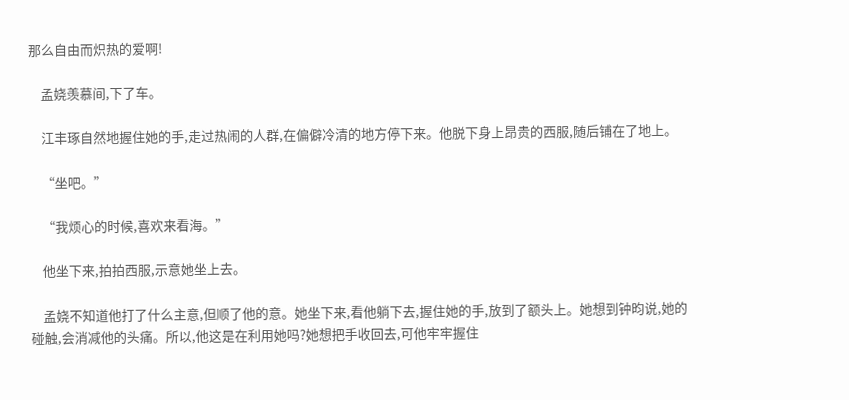那么自由而炽热的爱啊!

    孟娆羡慕间,下了车。

    江丰琢自然地握住她的手,走过热闹的人群,在偏僻冷清的地方停下来。他脱下身上昂贵的西服,随后铺在了地上。

    “坐吧。”

    “我烦心的时候,喜欢来看海。”

    他坐下来,拍拍西服,示意她坐上去。

    孟娆不知道他打了什么主意,但顺了他的意。她坐下来,看他躺下去,握住她的手,放到了额头上。她想到钟昀说,她的碰触,会消减他的头痛。所以,他这是在利用她吗?她想把手收回去,可他牢牢握住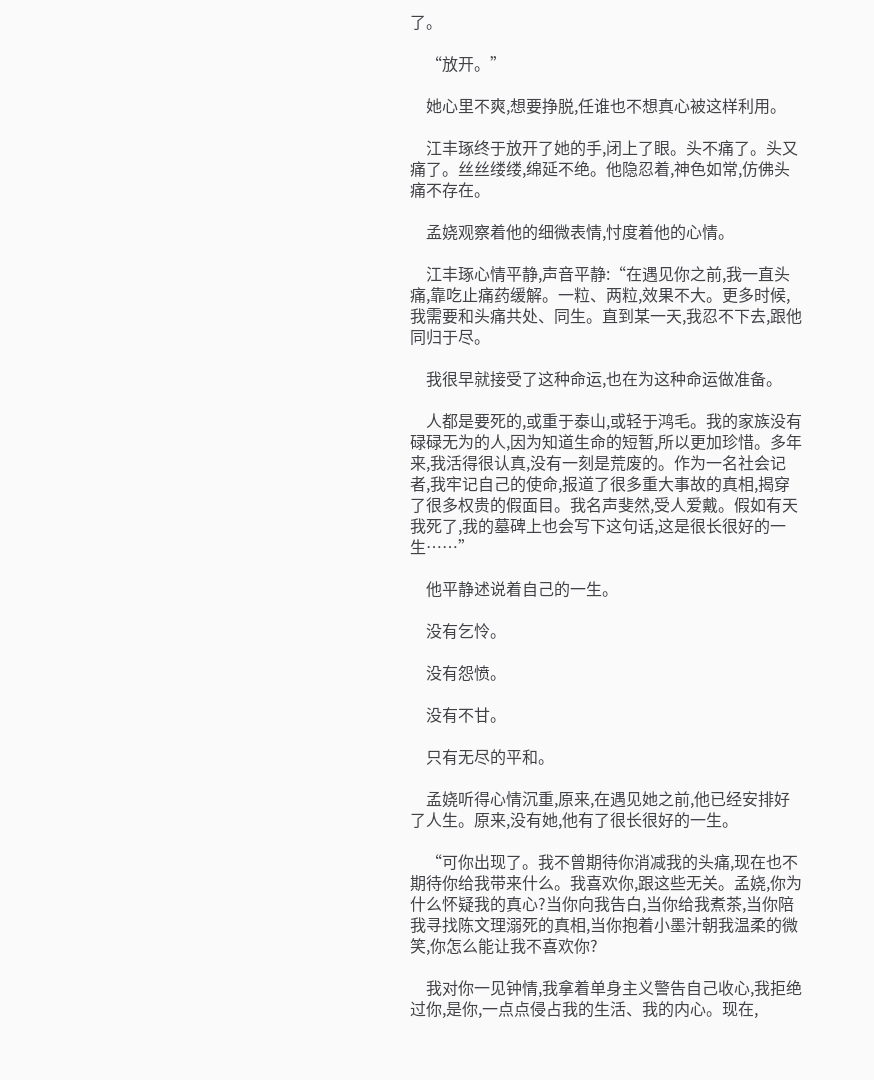了。

    “放开。”

    她心里不爽,想要挣脱,任谁也不想真心被这样利用。

    江丰琢终于放开了她的手,闭上了眼。头不痛了。头又痛了。丝丝缕缕,绵延不绝。他隐忍着,神色如常,仿佛头痛不存在。

    孟娆观察着他的细微表情,忖度着他的心情。

    江丰琢心情平静,声音平静:“在遇见你之前,我一直头痛,靠吃止痛药缓解。一粒、两粒,效果不大。更多时候,我需要和头痛共处、同生。直到某一天,我忍不下去,跟他同归于尽。

    我很早就接受了这种命运,也在为这种命运做准备。

    人都是要死的,或重于泰山,或轻于鸿毛。我的家族没有碌碌无为的人,因为知道生命的短暂,所以更加珍惜。多年来,我活得很认真,没有一刻是荒废的。作为一名社会记者,我牢记自己的使命,报道了很多重大事故的真相,揭穿了很多权贵的假面目。我名声斐然,受人爱戴。假如有天我死了,我的墓碑上也会写下这句话,这是很长很好的一生……”

    他平静述说着自己的一生。

    没有乞怜。

    没有怨愤。

    没有不甘。

    只有无尽的平和。

    孟娆听得心情沉重,原来,在遇见她之前,他已经安排好了人生。原来,没有她,他有了很长很好的一生。

    “可你出现了。我不曾期待你消减我的头痛,现在也不期待你给我带来什么。我喜欢你,跟这些无关。孟娆,你为什么怀疑我的真心?当你向我告白,当你给我煮茶,当你陪我寻找陈文理溺死的真相,当你抱着小墨汁朝我温柔的微笑,你怎么能让我不喜欢你?

    我对你一见钟情,我拿着单身主义警告自己收心,我拒绝过你,是你,一点点侵占我的生活、我的内心。现在,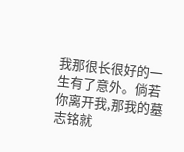我那很长很好的一生有了意外。倘若你离开我,那我的墓志铭就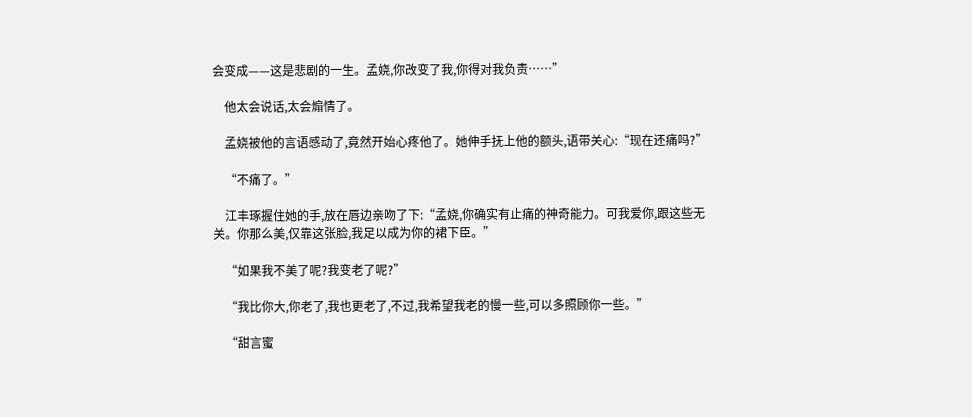会变成——这是悲剧的一生。孟娆,你改变了我,你得对我负责……”

    他太会说话,太会煽情了。

    孟娆被他的言语感动了,竟然开始心疼他了。她伸手抚上他的额头,语带关心:“现在还痛吗?”

    “不痛了。”

    江丰琢握住她的手,放在唇边亲吻了下:“孟娆,你确实有止痛的神奇能力。可我爱你,跟这些无关。你那么美,仅靠这张脸,我足以成为你的裙下臣。”

    “如果我不美了呢?我变老了呢?”

    “我比你大,你老了,我也更老了,不过,我希望我老的慢一些,可以多照顾你一些。”

    “甜言蜜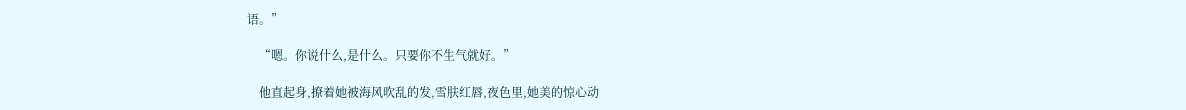语。”

    “嗯。你说什么,是什么。只要你不生气就好。”

    他直起身,撩着她被海风吹乱的发,雪肤红唇,夜色里,她美的惊心动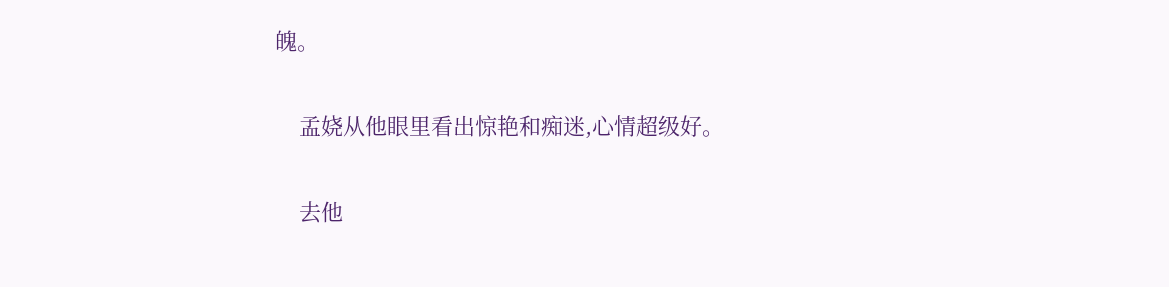魄。

    孟娆从他眼里看出惊艳和痴迷,心情超级好。

    去他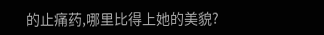的止痛药,哪里比得上她的美貌?